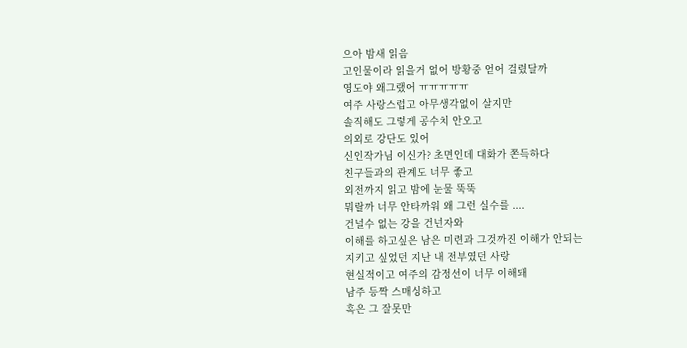으아 밤새 읽음
고인물이라 읽을거 없어 방황중 얻어 걸렸달까
영도야 왜그랬어 ㅠㅠㅠㅠㅠ
여주 사랑스럽고 아무생각없이 살지만
솔직해도 그렇게 공수치 안오고
의외로 강단도 있어
신인작가님 이신가? 초면인데 대화가 쫀득하다
친구들과의 관계도 너무 좋고
외전까지 읽고 밤에 눈물 뚝뚝
뭐랄까 너무 안타까워 왜 그런 실수를 ....
건널수 없는 강을 건넌자와
이해를 하고싶은 남은 미련과 그것까진 이해가 안되는
지키고 싶었던 지난 내 전부였던 사랑
현실적이고 여주의 감정선이 너무 이해돼
남주 등짝 스매싱하고
혹은 그 잘못만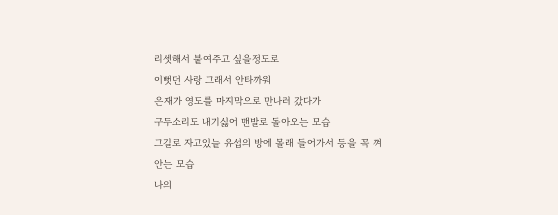리셋해서 붙여주고 싶을정도로
이뻣던 사랑 그래서 안타까워
은재가 영도를 마지막으로 만나러 갔다가
구두소리도 내기싫어 맨발로 돌아오는 모습
그길로 자고있늩 유섭의 방에 몰래 들어가서 등을 꼭 껴안는 모습
나의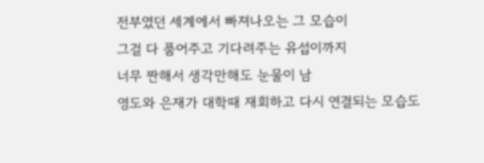전부였던 세계에서 빠져나오는 그 모습이
그걸 다 품어주고 기다려주는 유섭이까지
너무 짠해서 생각만해도 눈물이 남
영도와 은재가 대학때 재회하고 다시 연결되는 모습도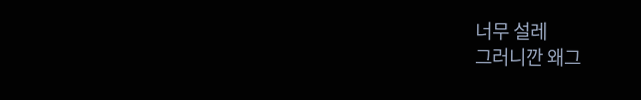너무 설레
그러니깐 왜그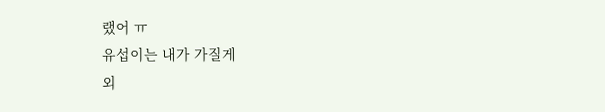랬어 ㅠ
유섭이는 내가 가질게
외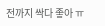전까지 싹다 좋아 ㅠ